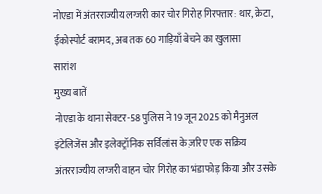नोएडा में अंतरराज्यीय लग्जरी कार चोर गिरोह गिरफ्तार: थार, क्रेटा, ईकोस्पोर्ट बरामद, अब तक 60 गाड़ियाँ बेचने का खुलासा
सारांश
मुख्य बातें
नोएडा के थाना सेक्टर-58 पुलिस ने 19 जून 2025 को मैनुअल इंटेलिजेंस और इलेक्ट्रॉनिक सर्विलांस के ज़रिए एक सक्रिय अंतरराज्यीय लग्जरी वाहन चोर गिरोह का भंडाफोड़ किया और उसके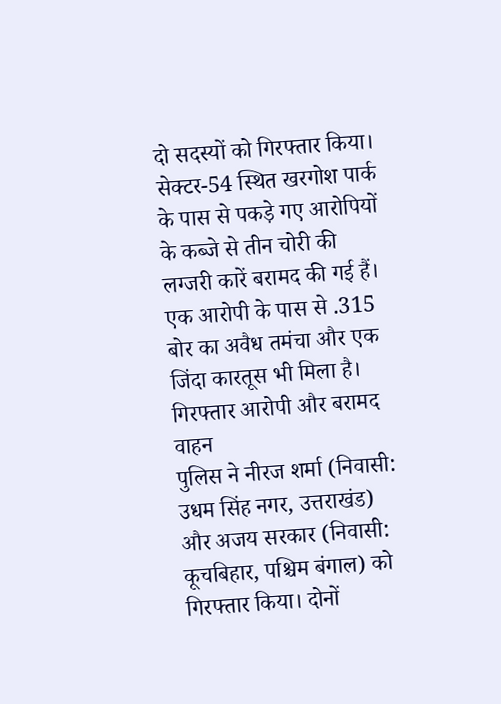दो सदस्यों को गिरफ्तार किया। सेक्टर-54 स्थित खरगोश पार्क के पास से पकड़े गए आरोपियों के कब्जे से तीन चोरी की लग्जरी कारें बरामद की गई हैं। एक आरोपी के पास से .315 बोर का अवैध तमंचा और एक जिंदा कारतूस भी मिला है।
गिरफ्तार आरोपी और बरामद वाहन
पुलिस ने नीरज शर्मा (निवासी: उधम सिंह नगर, उत्तराखंड) और अजय सरकार (निवासी: कूचबिहार, पश्चिम बंगाल) को गिरफ्तार किया। दोनों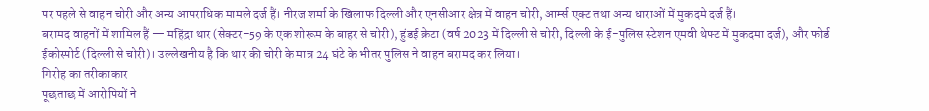पर पहले से वाहन चोरी और अन्य आपराधिक मामले दर्ज हैं। नीरज शर्मा के खिलाफ दिल्ली और एनसीआर क्षेत्र में वाहन चोरी, आर्म्स एक्ट तथा अन्य धाराओं में मुकदमे दर्ज हैं।
बरामद वाहनों में शामिल हैं — महिंद्रा थार (सेक्टर-59 के एक शोरूम के बाहर से चोरी), हुंडई क्रेटा (वर्ष 2023 में दिल्ली से चोरी, दिल्ली के ई-पुलिस स्टेशन एमवी थेफ्ट में मुकदमा दर्ज), और फोर्ड ईकोस्पोर्ट (दिल्ली से चोरी)। उल्लेखनीय है कि थार की चोरी के मात्र 24 घंटे के भीतर पुलिस ने वाहन बरामद कर लिया।
गिरोह का तरीकाकार
पूछताछ में आरोपियों ने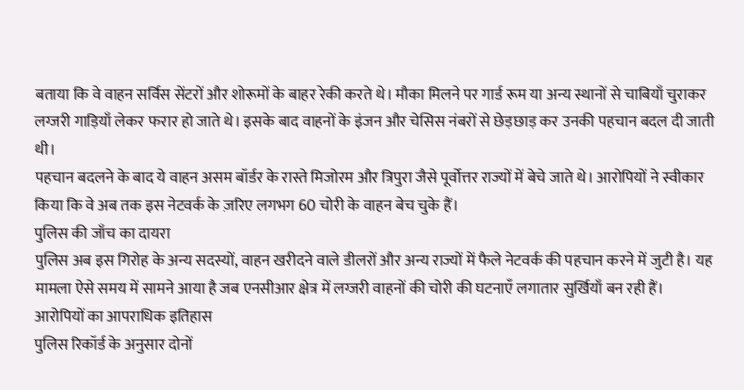बताया कि वे वाहन सर्विस सेंटरों और शोरूमों के बाहर रेकी करते थे। मौका मिलने पर गार्ड रूम या अन्य स्थानों से चाबियाँ चुराकर लग्जरी गाड़ियाँ लेकर फरार हो जाते थे। इसके बाद वाहनों के इंजन और चेसिस नंबरों से छेड़छाड़ कर उनकी पहचान बदल दी जाती थी।
पहचान बदलने के बाद ये वाहन असम बॉर्डर के रास्ते मिजोरम और त्रिपुरा जैसे पूर्वोत्तर राज्यों में बेचे जाते थे। आरोपियों ने स्वीकार किया कि वे अब तक इस नेटवर्क के ज़रिए लगभग 60 चोरी के वाहन बेच चुके हैं।
पुलिस की जाँच का दायरा
पुलिस अब इस गिरोह के अन्य सदस्यों, वाहन खरीदने वाले डीलरों और अन्य राज्यों में फैले नेटवर्क की पहचान करने में जुटी है। यह मामला ऐसे समय में सामने आया है जब एनसीआर क्षेत्र में लग्जरी वाहनों की चोरी की घटनाएँ लगातार सुर्खियाँ बन रही हैं।
आरोपियों का आपराधिक इतिहास
पुलिस रिकॉर्ड के अनुसार दोनों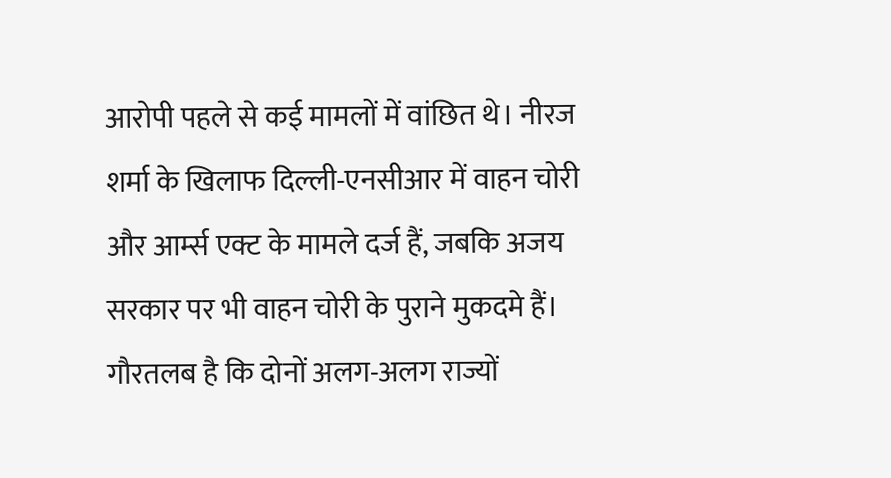आरोपी पहले से कई मामलों में वांछित थे। नीरज शर्मा के खिलाफ दिल्ली-एनसीआर में वाहन चोरी और आर्म्स एक्ट के मामले दर्ज हैं, जबकि अजय सरकार पर भी वाहन चोरी के पुराने मुकदमे हैं। गौरतलब है कि दोनों अलग-अलग राज्यों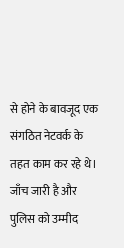से होने के बावजूद एक संगठित नेटवर्क के तहत काम कर रहे थे।
जाँच जारी है और पुलिस को उम्मीद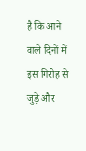है कि आने वाले दिनों में इस गिरोह से जुड़े और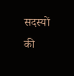सदस्यों की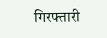गिरफ्तारी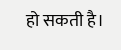हो सकती है।